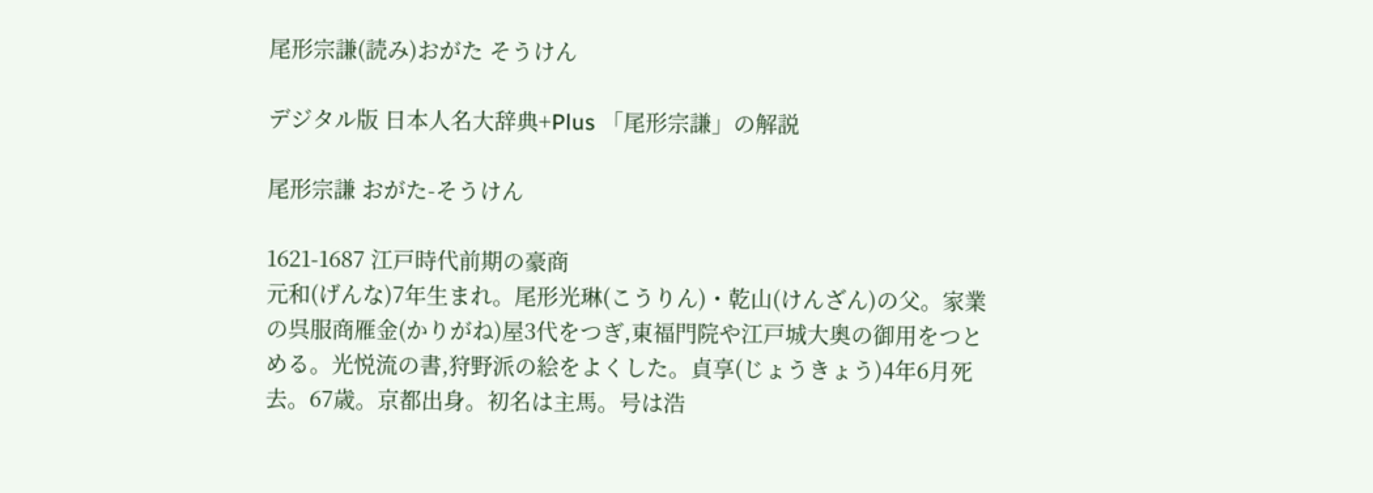尾形宗謙(読み)おがた そうけん

デジタル版 日本人名大辞典+Plus 「尾形宗謙」の解説

尾形宗謙 おがた-そうけん

1621-1687 江戸時代前期の豪商
元和(げんな)7年生まれ。尾形光琳(こうりん)・乾山(けんざん)の父。家業の呉服商雁金(かりがね)屋3代をつぎ,東福門院や江戸城大奥の御用をつとめる。光悦流の書,狩野派の絵をよくした。貞享(じょうきょう)4年6月死去。67歳。京都出身。初名は主馬。号は浩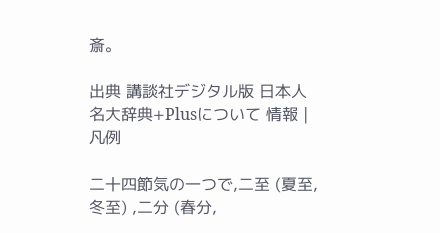斎。

出典 講談社デジタル版 日本人名大辞典+Plusについて 情報 | 凡例

二十四節気の一つで,二至 (夏至,冬至) ,二分 (春分,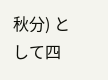秋分) として四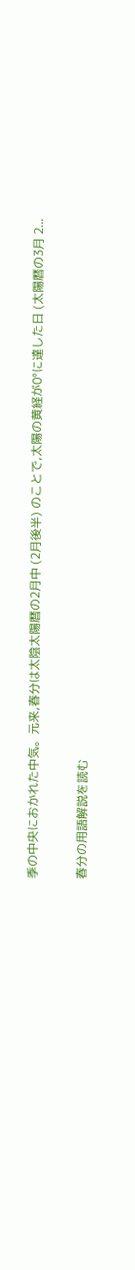季の中央におかれた中気。元来,春分は太陰太陽暦の2月中 (2月後半) のことで,太陽の黄経が0°に達した日 (太陽暦の3月 2...

春分の用語解説を読む